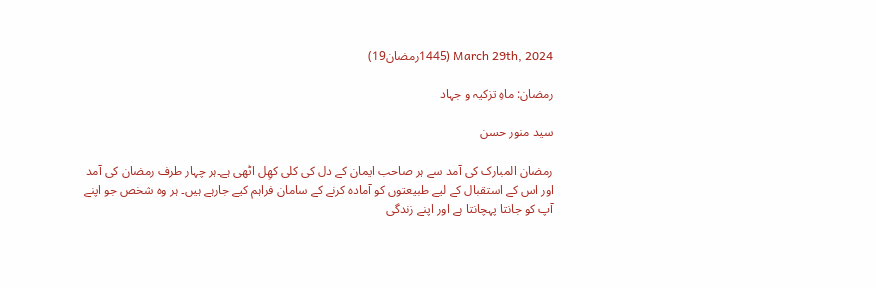March 29th, 2024 (1445رمضان19)

رمضان: ماہِ تزکیہ و جہاد

سید منور حسن

رمضان المبارک کی آمد سے ہر صاحب ایمان کے دل کی کلی کھِل اٹھی ہے۔ہر چہار طرف رمضان کی آمد اور اس کے استقبال کے لیے طبیعتوں کو آمادہ کرنے کے سامان فراہم کیے جارہے ہیں۔ ہر وہ شخص جو اپنے آپ کو جانتا پہچانتا ہے اور اپنے زندگی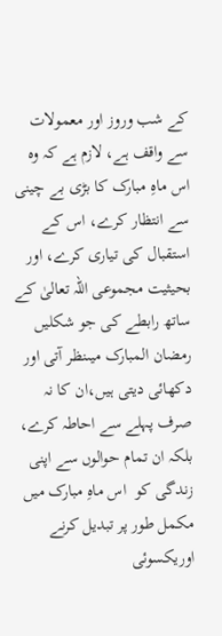کے شب وروز اور معمولات سے واقف ہے، لازم ہے کہ وہ اس ماہِ مبارک کا بڑی بے چینی سے انتظار کرے، اس کے استقبال کی تیاری کرے، اور بحیثیت مجموعی اللہ تعالیٰ کے ساتھ رابطے کی جو شکلیں رمضان المبارک میںنظر آتی اور دکھائی دیتی ہیں،ان کا نہ صرف پہلے سے احاطہ کرے، بلکہ ان تمام حوالوں سے اپنی زندگی کو  اس ماہِ مبارک میں مکمل طور پر تبدیل کرنے اوریکسوئی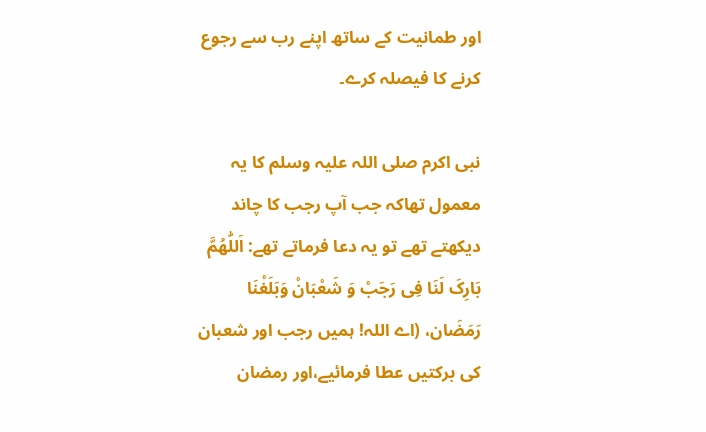اور طمانیت کے ساتھ اپنے رب سے رجوع کرنے کا فیصلہ کرے۔

نبی اکرم صلی اللہ علیہ وسلم کا یہ معمول تھاکہ جب آپ رجب کا چاند دیکھتے تھے تو یہ دعا فرماتے تھے: اَللّٰھُمَّ بَارِکَ لَنَا فِی رَجَبْ وَ شَعْبَانْ وَبَلَغْنَا رَمَضَان، (اے اللہ! ہمیں رجب اور شعبان کی برکتیں عطا فرمائیے،اور رمضان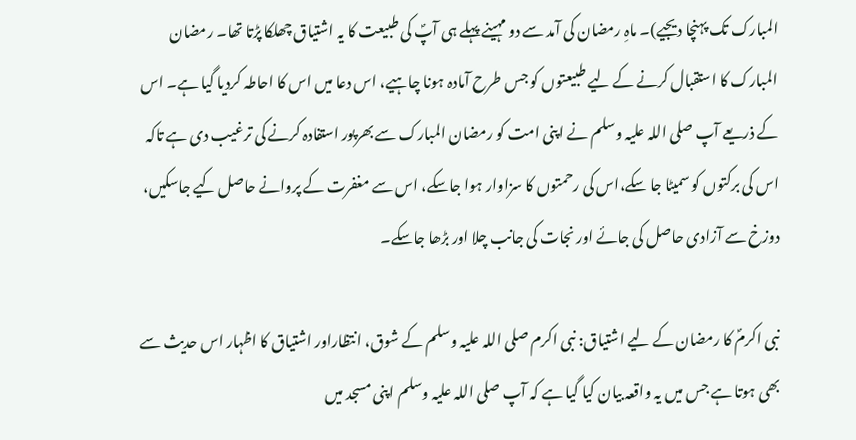المبارک تک پہنچا دیجیے)۔ ماہِ رمضان کی آمد سے دو مہینے پہلے ہی آپؐ کی طبیعت کا یہ اشتیاق چھلکا پڑتا تھا۔ رمضان المبارک کا استقبال کرنے کے لیے طبیعتوں کو جس طرح آمادہ ہونا چاہیے، اس دعا میں اس کا احاطہ کردیا گیا ہے۔ اس کے ذریعے آپ صلی اللہ علیہ وسلم نے اپنی امت کو رمضان المبارک سے بھرپور استفادہ کرنے کی ترغیب دی ہے تاکہ اس کی برکتوں کو سمیٹا جا سکے،اس کی رحمتوں کا سزاوار ہوا جاسکے، اس سے مغفرت کے پروانے حاصل کیے جاسکیں، دوزخ سے آزادی حاصل کی جائے اور نجات کی جانب چلا اور بڑھا جاسکے۔

نبی اکرمؐ کا رمضان کے لیے اشتیاق: نبی اکرم صلی اللہ علیہ وسلم کے شوق، انتظاراور اشتیاق کا اظہار اس حدیث سے بھی ہوتا ہے جس میں یہ واقعہ بیان کیا گیا ہے کہ آپ صلی اللہ علیہ وسلم اپنی مسجد میں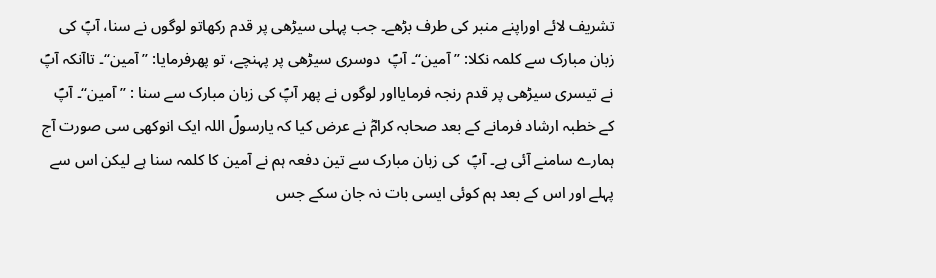تشریف لائے اوراپنے منبر کی طرف بڑھے۔ جب پہلی سیڑھی پر قدم رکھاتو لوگوں نے سنا، آپؐ کی زبان مبارک سے کلمہ نکلا: ’’آمین‘‘۔ آپؐ  دوسری سیڑھی پر پہنچے، تو پھرفرمایا: ’’آمین‘‘۔ تاآنکہ آپؐ نے تیسری سیڑھی پر قدم رنجہ فرمایااور لوگوں نے پھر آپؐ کی زبان مبارک سے سنا : ’’آمین‘‘۔ آپؐ  کے خطبہ ارشاد فرمانے کے بعد صحابہ کرامؓ نے عرض کیا کہ یارسولؐ اللہ ایک انوکھی سی صورت آج ہمارے سامنے آئی ہے۔ آپؐ  کی زبان مبارک سے تین دفعہ ہم نے آمین کا کلمہ سنا ہے لیکن اس سے پہلے اور اس کے بعد ہم کوئی ایسی بات نہ جان سکے جس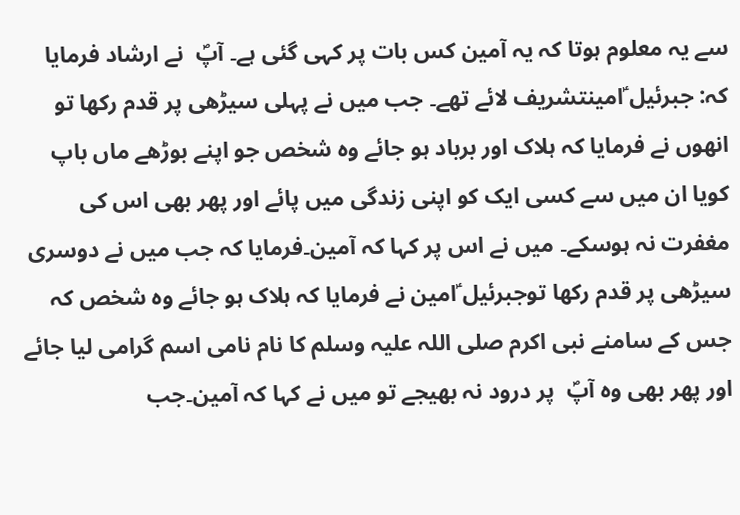سے یہ معلوم ہوتا کہ یہ آمین کس بات پر کہی گئی ہے۔ آپؐ  نے ارشاد فرمایا کہ: جبرئیل ؑامینتشریف لائے تھے۔ جب میں نے پہلی سیڑھی پر قدم رکھا تو انھوں نے فرمایا کہ ہلاک اور برباد ہو جائے وہ شخص جو اپنے بوڑھے ماں باپ کویا ان میں سے کسی ایک کو اپنی زندگی میں پائے اور پھر بھی اس کی مغفرت نہ ہوسکے۔ میں نے اس پر کہا کہ آمین۔فرمایا کہ جب میں نے دوسری سیڑھی پر قدم رکھا توجبرئیل ؑامین نے فرمایا کہ ہلاک ہو جائے وہ شخص کہ جس کے سامنے نبی اکرم صلی اللہ علیہ وسلم کا نام نامی اسم گرامی لیا جائے اور پھر بھی وہ آپؐ  پر درود نہ بھیجے تو میں نے کہا کہ آمین۔جب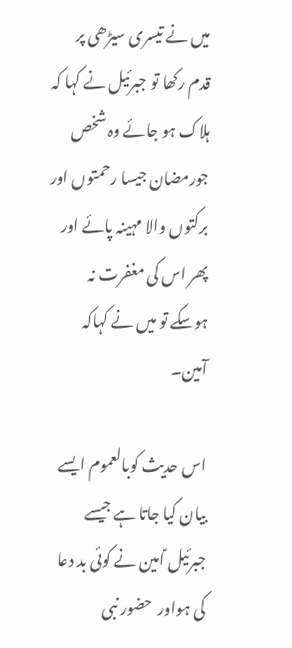میں نے تیسری سیڑھی پر قدم رکھا تو جبرئیل نے کہا کہ ہلاک ہو جائے وہ شخص جورمضان جیسا رحمتوں اور برکتوں والا مہینہ پائے اور پھر اس کی مغفرت نہ ہوسکے تو میں نے کہاکہ آمین۔

اس حدیث کوبالعموم ایسے بیان کیا جاتا ہے جیسے جبرئیل ؑامین نے کوئی بد دعا کی ہواور  حضور نبی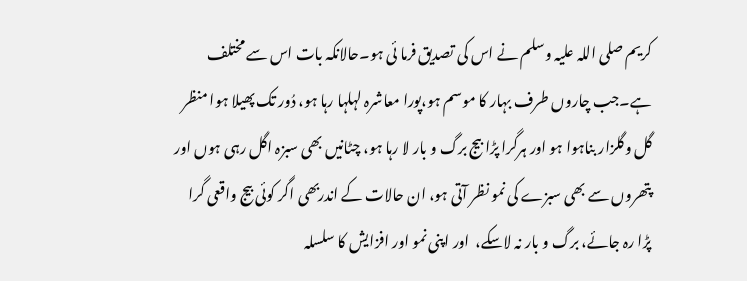کریم صلی اللہ علیہ وسلم نے اس کی تصدیق فرما ئی ہو۔حالانکہ بات اس سے مختلف ہے۔جب چاروں طرف بہار کا موسم ہو،پورا معاشرہ لہلہا رہا ہو، دُور تک پھیلا ہوا منظر گل وگلزار بناہوا ہو اور ہرگرا پڑا بیج برگ و بار لا رہا ہو، چٹانیں بھی سبزہ اگل رہی ہوں اور پتھروں سے بھی سبزے کی نمو نظر آتی ہو، ان حالات کے اندربھی اگر کوئی بیج واقعی گرا پڑا رہ جائے، برگ و بار نہ لاسکے،  اور اپنی نمو اور افزایش کا سلسلہ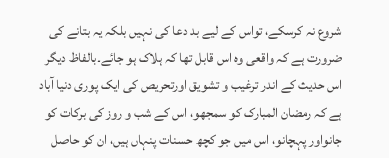شروع نہ کرسکے، تواس کے لیے بد دعا کی نہیں بلکہ یہ بتانے کی ضرورت ہے کہ واقعی وہ اس قابل تھا کہ ہلاک ہو جائے۔بالفاظ دیگر اس حدیث کے اندر ترغیب و تشویق اورتحریص کی ایک پوری دنیا آباد ہے کہ رمضان المبارک کو سمجھو، اس کے شب و روز کی برکات کو جانواور پہچانو، اس میں جو کچھ حسنات پنہاں ہیں، ان کو حاصل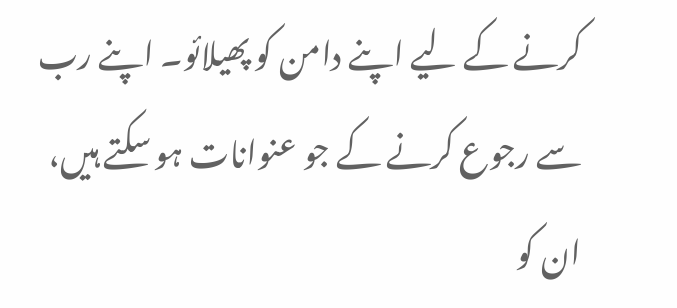کرنے کے لیے اپنے دامن کو پھیلائو۔ اپنے رب سے رجوع کرنے کے جو عنوانات ہو سکتے ہیں، ان کو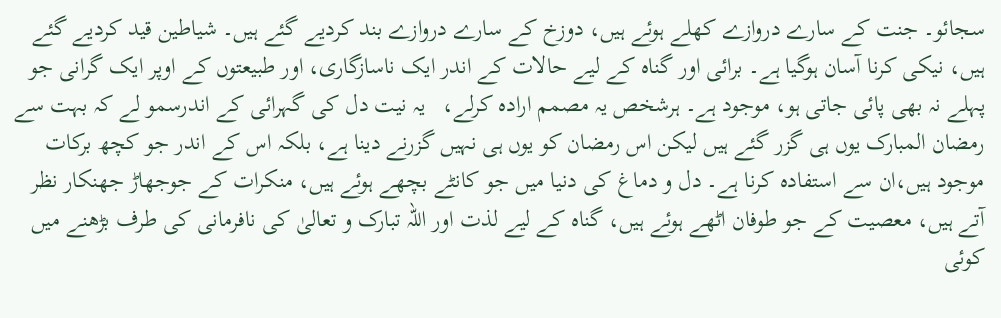سجائو۔ جنت کے سارے دروازے کھلے ہوئے ہیں، دوزخ کے سارے دروازے بند کردیے گئے ہیں۔ شیاطین قید کردیے گئے ہیں، نیکی کرنا آسان ہوگیا ہے۔ برائی اور گناہ کے لیے حالات کے اندر ایک ناسازگاری، اور طبیعتوں کے اوپر ایک گرانی جو پہلے نہ بھی پائی جاتی ہو، موجود ہے۔ ہرشخص یہ مصمم ارادہ کرلے،   یہ نیت دل کی گہرائی کے اندرسمو لے کہ بہت سے رمضان المبارک یوں ہی گزر گئے ہیں لیکن اس رمضان کو یوں ہی نہیں گزرنے دینا ہے، بلکہ اس کے اندر جو کچھ برکات موجود ہیں،ان سے استفادہ کرنا ہے۔ دل و دماغ کی دنیا میں جو کانٹے بچھے ہوئے ہیں، منکرات کے جوجھاڑ جھنکار نظر آتے ہیں، معصیت کے جو طوفان اٹھے ہوئے ہیں، گناہ کے لیے لذت اور اللہ تبارک و تعالیٰ کی نافرمانی کی طرف بڑھنے میں کوئی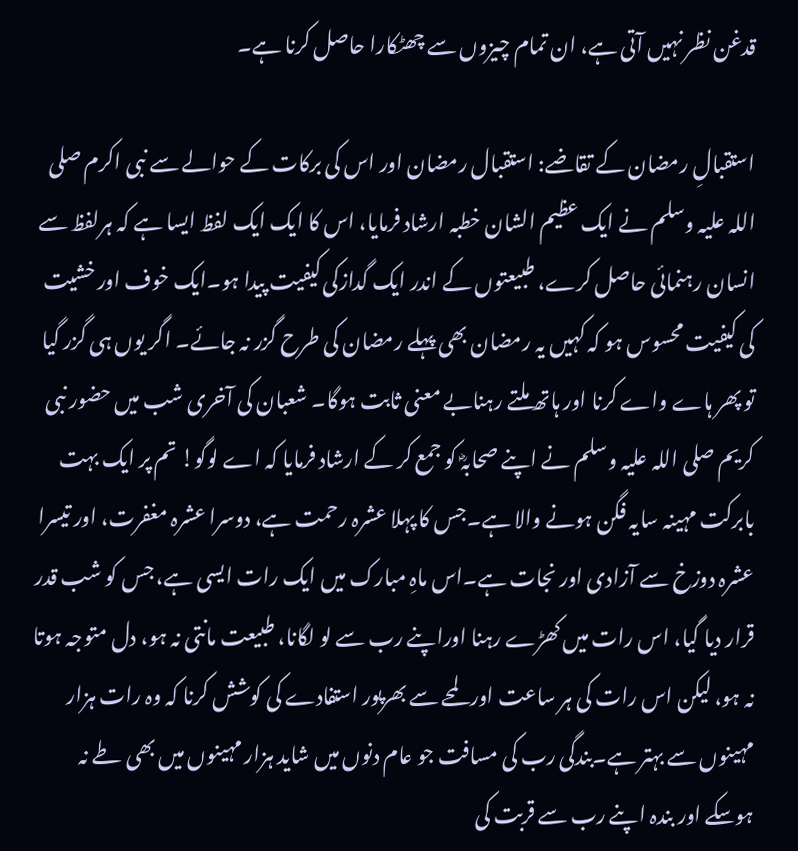قدغن نظر نہیں آتی ہے، ان تمام چیزوں سے چھٹکارا حاصل کرنا ہے۔

استقبالِ رمضان کے تقاضے: استقبال رمضان اور اس کی برکات کے حوالے سے نبی اکرم صلی اللہ علیہ وسلم نے ایک عظیم الشان خطبہ ارشاد فرمایا، اس کا ایک ایک لفظ ایسا ہے کہ ہرلفظ سے انسان رہنمائی حاصل کرے، طبیعتوں کے اندر ایک گدازکی کیفیت پیدا ہو۔ایک خوف اور خشیت کی کیفیت محسوس ہو کہ کہیں یہ رمضان بھی پہلے رمضان کی طرح گزر نہ جائے۔ اگر یوں ہی گزر گیا تو پھر ہاے واے کرنا اور ہاتھ ملتے رہنابے معنی ثابت ہوگا۔ شعبان کی آخری شب میں حضور نبی کریم صلی اللہ علیہ وسلم نے اپنے صحابہؓ کو جمع کر کے ارشاد فرمایا کہ اے لوگو! تم پر ایک بہت بابرکت مہینہ سایہ فگن ہونے والا ہے۔جس کا پہلا عشرہ رحمت ہے، دوسرا عشرہ مغفرت، اور تیسرا عشرہ دوزخ سے آزادی اور نجات ہے۔اس ماہِ مبارک میں ایک رات ایسی ہے، جس کو شب قدر  قرار دیا گیا، اس رات میں کھڑے رہنا اوراپنے رب سے لو لگانا، طبیعت مانتی نہ ہو، دل متوجہ ہوتا نہ ہو، لیکن اس رات کی ہر ساعت اور لمحے سے بھرپور استفادے کی کوشش کرنا کہ وہ رات ہزار مہینوں سے بہتر ہے۔بندگی رب کی مسافت جو عام دنوں میں شاید ہزار مہینوں میں بھی طے نہ ہوسکے اور بندہ اپنے رب سے قربت کی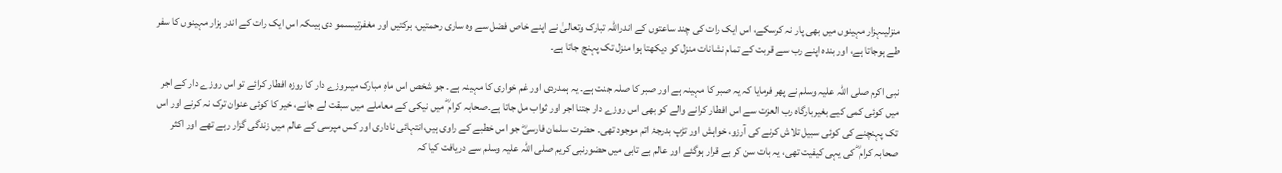منزلیںہزار مہینوں میں بھی پار نہ کرسکے، اس ایک رات کی چند ساعتوں کے اندراللہ تبارک وتعالیٰ نے اپنے خاص فضل سے وہ ساری رحمتیں، برکتیں اور مغفرتیںسمو دی ہیںکہ اس ایک رات کے اندر ہزار مہینوں کا سفر طے ہوجاتا ہے، اور بندہ اپنے رب سے قربت کے تمام نشانات منزل کو دیکھتا ہوا منزل تک پہنچ جاتا ہے۔

نبی اکرم صلی اللہ علیہ وسلم نے پھر فرمایا کہ یہ صبر کا مہینہ ہے اور صبر کا صلہ جنت ہے۔ یہ ہمدردی اور غم خواری کا مہینہ ہے۔ جو شخص اس ماہِ مبارک میںروزے دار کا روزہ افطار کرائے تو اس روزے دار کے اجر میں کوئی کمی کیے بغیربارگاہ رب العزت سے اس افطار کرانے والے کو بھی اس روزے دار جتنا اجر اور ثواب مل جاتا ہے۔صحابہ کرام ؓ میں نیکی کے معاملے میں سبقت لے جانے، خیر کا کوئی عنوان ترک نہ کرنے اور اس تک پہنچنے کی کوئی سبیل تلاش کرنے کی آرزو، خواہش اور تڑپ بدرجۂ اتم موجود تھی۔ حضرت سلمان فارسیؓ جو اس خطبے کے راوی ہیں،انتہائی ناداری اور کس مپرسی کے عالم میں زندگی گزار رہے تھے اور اکثر صحابہ کرام ؓ کی یہی کیفیت تھی، یہ بات سن کر بے قرار ہوگئے اور عالم بے تابی میں حضورنبی کریم صلی اللہ علیہ وسلم سے دریافت کیا کہ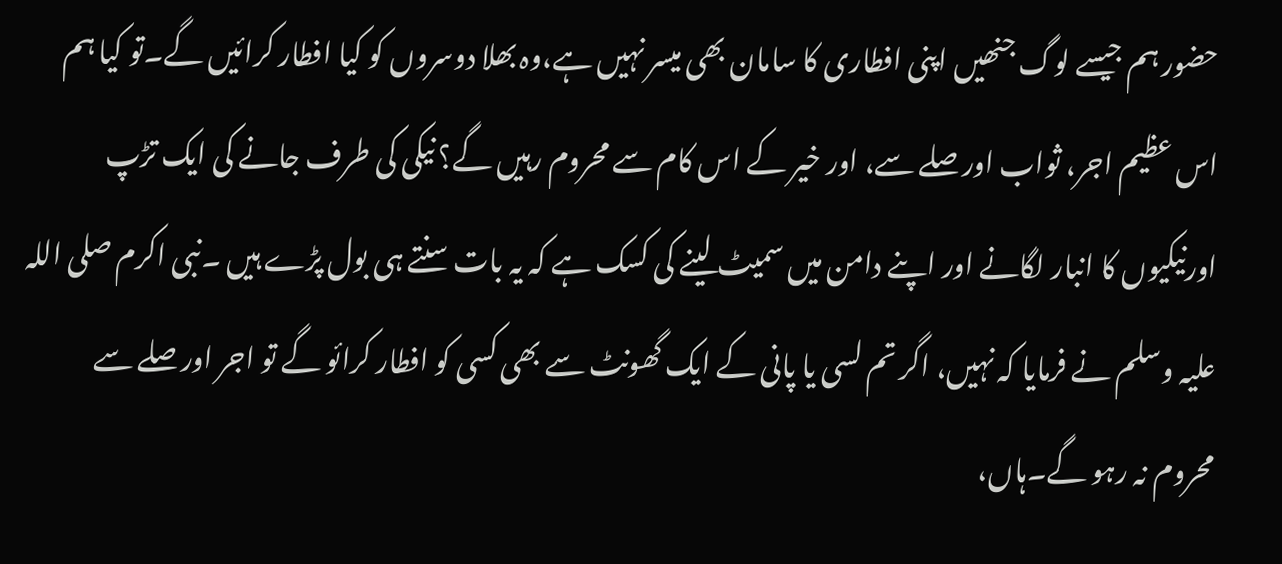حضور ہم جیسے لوگ جنھیں اپنی افطاری کا سامان بھی میسر نہیں ہے،وہ بھلا دوسروں کو کیا افطار کرائیں گے۔تو کیا ہم  اس عظیم اجر، ثواب اور صلے سے، اور خیر کے اس کام سے محروم رہیں گے؟ نیکی کی طرف جانے کی ایک تڑپ اورنیکیوں کا انبار لگانے اور اپنے دامن میں سمیٹ لینے کی کسک ہے کہ یہ بات سنتے ہی بول پڑے ہیں ۔نبی اکرم صلی اللہ علیہ وسلم نے فرمایا کہ نہیں، اگر تم لسی یا پانی کے ایک گھونٹ سے بھی کسی کو افطار کرائو گے تو اجر اور صلے سے محروم نہ رہو گے۔ہاں،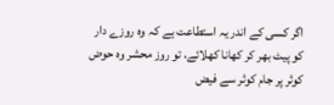اگر کسی کے اندر یہ استطاعت ہے کہ وہ روزے دار کو پیٹ بھر کر کھانا کھلائے، تو روز محشر وہ حوض کوثر پر جام کوثر سے فیض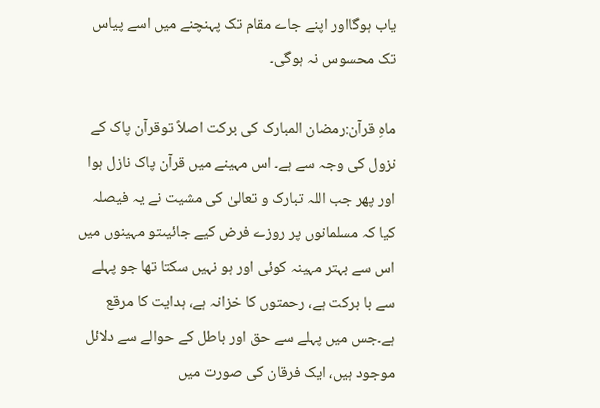یاب ہوگااور اپنے جاے مقام تک پہنچنے میں اسے پیاس تک محسوس نہ ہوگی۔

ماہِ قرآن:رمضان المبارک کی برکت اصلاً توقرآن پاک کے نزول کی وجہ سے ہے۔ اس مہینے میں قرآن پاک نازل ہوا اور پھر جب اللہ تبارک و تعالیٰ کی مشیت نے یہ فیصلہ کیا کہ مسلمانوں پر روزے فرض کیے جائیںتو مہینوں میں اس سے بہتر مہینہ کوئی اور ہو نہیں سکتا تھا جو پہلے سے با برکت ہے، رحمتوں کا خزانہ ہے، ہدایت کا مرقع ہے۔جس میں پہلے سے حق اور باطل کے حوالے سے دلائل موجود ہیں، ایک فرقان کی صورت میں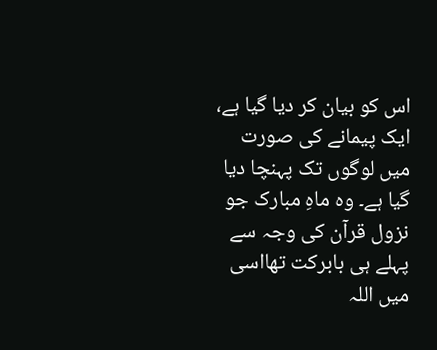اس کو بیان کر دیا گیا ہے، ایک پیمانے کی صورت میں لوگوں تک پہنچا دیا گیا ہے۔ وہ ماہِ مبارک جو نزول قرآن کی وجہ سے پہلے ہی بابرکت تھااسی میں اللہ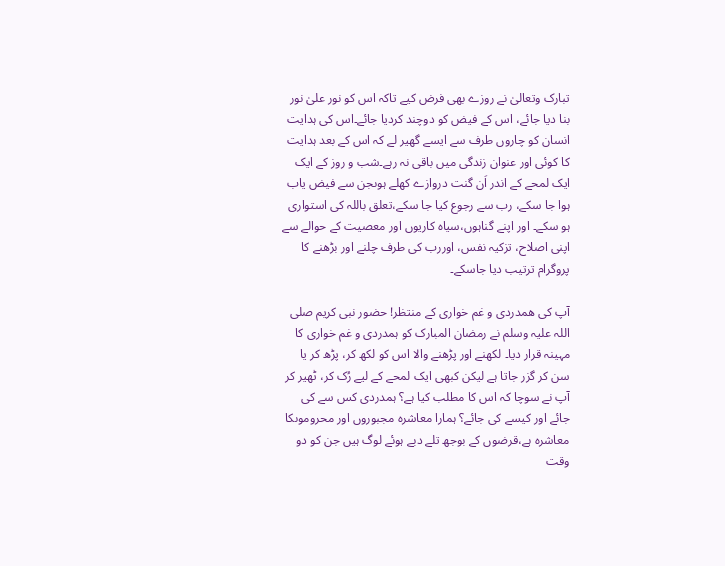تبارک وتعالیٰ نے روزے بھی فرض کیے تاکہ اس کو نور علیٰ نور بنا دیا جائے، اس کے فیض کو دوچند کردیا جائے۔اس کی ہدایت انسان کو چاروں طرف سے ایسے گھیر لے کہ اس کے بعد ہدایت کا کوئی اور عنوان زندگی میں باقی نہ رہے۔شب و روز کے ایک ایک لمحے کے اندر اَن گنت دروازے کھلے ہوںجن سے فیض یاب ہوا جا سکے، رب سے رجوع کیا جا سکے،تعلق باللہ کی استواری ہو سکے۔ اور اپنے گناہوں،سیاہ کاریوں اور معصیت کے حوالے سے اپنی اصلاح، تزکیہ نفس، اوررب کی طرف چلنے اور بڑھنے کا پروگرام ترتیب دیا جاسکے۔

آپ کی ھمدردی و غم خواری کے منتظر! حضور نبی کریم صلی اللہ علیہ وسلم نے رمضان المبارک کو ہمدردی و غم خواری کا مہینہ قرار دیا۔ لکھنے اور پڑھنے والا اس کو لکھ کر، پڑھ کر یا سن کر گزر جاتا ہے لیکن کبھی ایک لمحے کے لیے رُک کر، ٹھیر کر آپ نے سوچا کہ اس کا مطلب کیا ہے؟ ہمدردی کس سے کی جائے اور کیسے کی جائے؟ ہمارا معاشرہ مجبوروں اور محروموںکا معاشرہ ہے،قرضوں کے بوجھ تلے دبے ہوئے لوگ ہیں جن کو دو وقت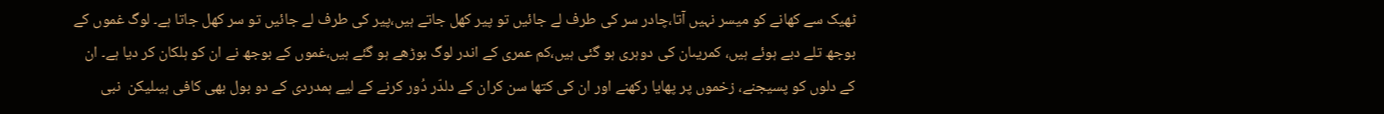ٹھیک سے کھانے کو میسر نہیں آتا،چادر سر کی طرف لے جائیں تو پیر کھل جاتے ہیں،پیر کی طرف لے جائیں تو سر کھل جاتا ہے۔ لوگ غموں کے بوجھ تلے دبے ہوئے ہیں، کمریںان کی دوہری ہو گئی ہیں،کم عمری کے اندر لوگ بوڑھے ہو گئے ہیں،غموں کے بوجھ نے ان کو ہلکان کر دیا ہے۔ ان کے دلوں کو پسیجنے، زخموں پر پھایا رکھنے اور ان کی کتھا سن کران کے دلدّر دُور کرنے کے لیے ہمدردی کے دو بول بھی کافی ہیںلیکن  نبی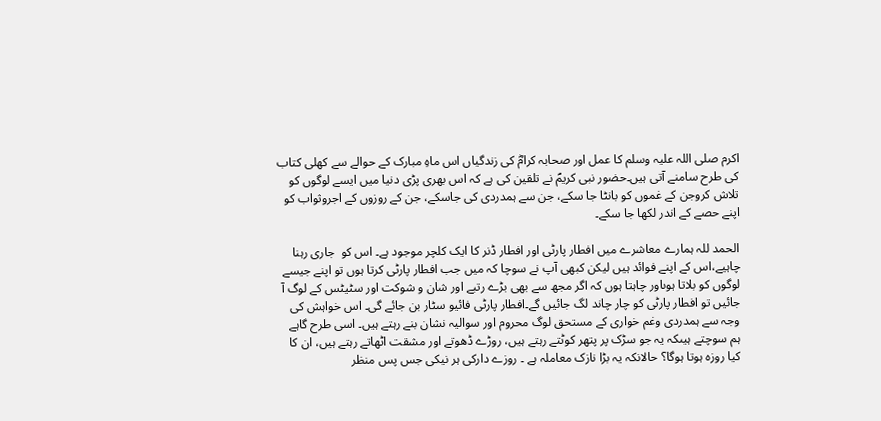اکرم صلی اللہ علیہ وسلم کا عمل اور صحابہ کرامؓ کی زندگیاں اس ماہِ مبارک کے حوالے سے کھلی کتاب کی طرح سامنے آتی ہیں۔حضور نبی کریمؐ نے تلقین کی ہے کہ اس بھری پڑی دنیا میں ایسے لوگوں کو تلاش کروجن کے غموں کو بانٹا جا سکے، جن سے ہمدردی کی جاسکے، جن کے روزوں کے اجروثواب کو اپنے حصے کے اندر لکھا جا سکے۔

الحمد للہ ہمارے معاشرے میں افطار پارٹی اور افطار ڈنر کا ایک کلچر موجود ہے۔ اس کو  جاری رہنا چاہیے،اس کے اپنے فوائد ہیں لیکن کبھی آپ نے سوچا کہ میں جب افطار پارٹی کرتا ہوں تو اپنے جیسے لوگوں کو بلاتا ہوںاور چاہتا ہوں کہ اگر مجھ سے بھی بڑے رتبے اور شان و شوکت اور سٹیٹس کے لوگ آ جائیں تو افطار پارٹی کو چار چاند لگ جائیں گے۔افطار پارٹی فائیو سٹار بن جائے گی۔ اس خواہش کی وجہ سے ہمدردی وغم خواری کے مستحق لوگ محروم اور سوالیہ نشان بنے رہتے ہیں۔ اسی طرح گاہے ہم سوچتے ہیںکہ یہ جو سڑک پر پتھر کوٹتے رہتے ہیں، روڑے ڈھوتے اور مشقت اٹھاتے رہتے ہیں، ان کا کیا روزہ ہوتا ہوگا؟ حالانکہ یہ بڑا نازک معاملہ ہے ۔ روزے دارکی ہر نیکی جس پس منظر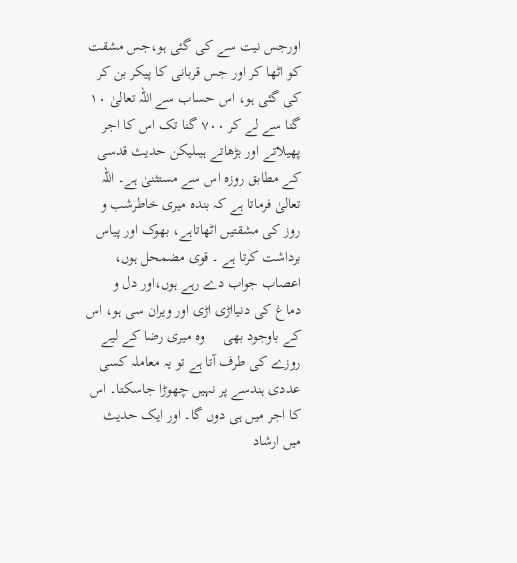اورجس نیت سے کی گئی ہو،جس مشقت کو اٹھا کر اور جس قربانی کا پیکر بن کر کی گئی ہو، اس حساب سے اللہ تعالیٰ ۱۰ گنا سے لے کر ۷۰۰ گنا تک اس کا اجر پھیلاتے اور بڑھاتے ہیںلیکن حدیث قدسی کے مطابق روزہ اس سے مستثنیٰ ہے۔ اللہ تعالیٰ فرماتا ہے کہ بندہ میری خاطرشب و روز کی مشقتیں اٹھاتاہے، بھوک اور پیاس برداشت کرتا ہے ۔ قوی مضمحل ہوں، اعصاب جواب دے رہے ہوں،اور دل و دماغ کی دنیااڑی اڑی اور ویران سی ہو، اس کے باوجود بھی     وہ میری رضا کے لیے روزے کی طرف آتا ہے تو یہ معاملہ کسی عددی ہندسے پر نہیں چھوڑا جاسکتا۔ اس کا اجر میں ہی دوں گا۔ اور ایک حدیث میں ارشاد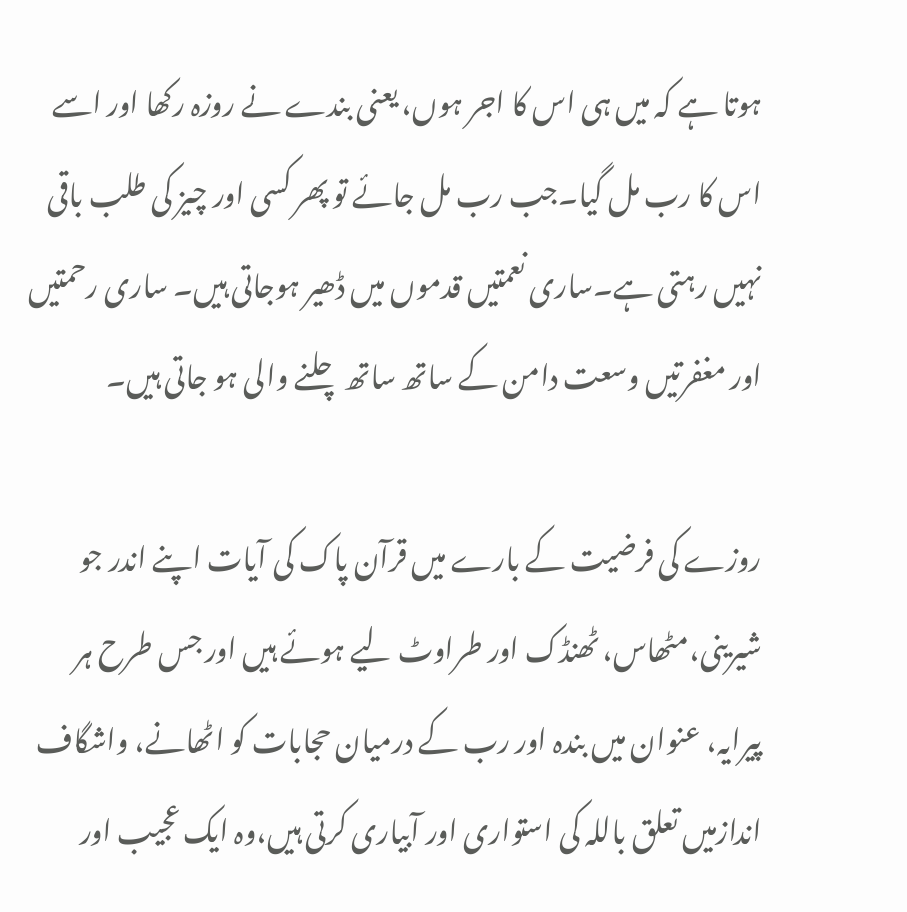ہوتا ہے کہ میں ہی اس کا اجر ہوں، یعنی بندے نے روزہ رکھا اور اسے اس کا رب مل گیا۔جب رب مل جائے تو پھر کسی اور چیز کی طلب باقی نہیں رہتی ہے۔ساری نعمتیں قدموں میں ڈھیر ہوجاتی ہیں۔ ساری رحمتیں اور مغفرتیں وسعت دامن کے ساتھ ساتھ چلنے والی ہو جاتی ہیں۔

روزے کی فرضیت کے بارے میں قرآن پاک کی آیات اپنے اندر جو شیرینی،مٹھاس، ٹھنڈک اور طراوٹ لیے ہوئے ہیں اور جس طرح ہر پیرایہ، عنوان میں بندہ اور رب کے درمیان حجابات کو اٹھانے، واشگاف اندازمیں تعلق باللہ کی استواری اور آبیاری کرتی ہیں،وہ ایک عجیب اور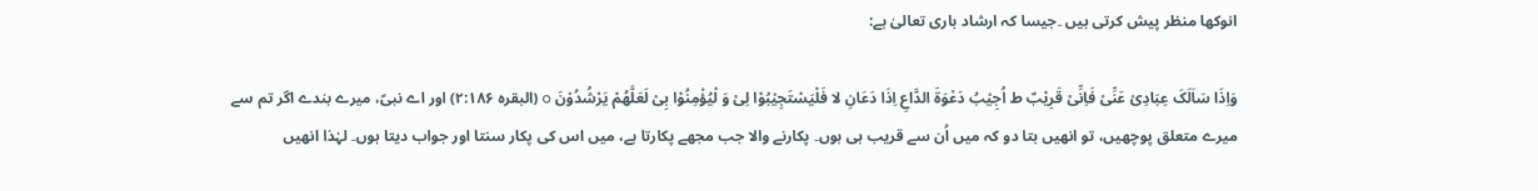انوکھا منظر پیش کرتی ہیں ۔جیسا کہ ارشاد باری تعالیٰ ہے:

وَاِذَا سَاَلَکَ عِبَادِیْ عَنِّیْ فَاِنِّیْ قَرِیْبٌ ط اُجِیْبُ دَعْوَۃَ الدَّاعِ اِذَا دَعَانِ لا فَلْیَسْتَجِیْبُوْا لِیْ وَ لْیُؤْمِنُوْا بِیْ لَعَلَّھُمْ یَرْشُدُوْنَ o (البقرہ ۲:۱۸۶) اور اے نبیؐ، میرے بندے اگر تم سے میرے متعلق پوچھیں، تو انھیں بتا دو کہ میں اُن سے قریب ہی ہوں۔ پکارنے والا جب مجھے پکارتا ہے، میں اس کی پکار سنتا اور جواب دیتا ہوں۔ لہٰذا انھیں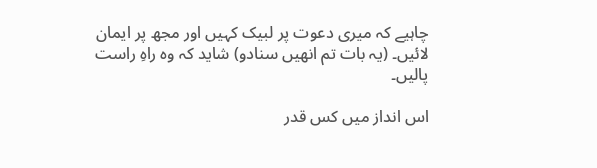چاہیے کہ میری دعوت پر لبیک کہیں اور مجھ پر ایمان لائیں۔ (یہ بات تم انھیں سنادو) شاید کہ وہ راہِ راست پالیں۔

اس انداز میں کس قدر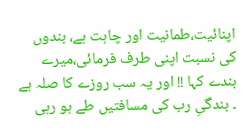اپنائیت،طمانیت اور چاہت ہے، بندوں کی نسبت اپنی طرف فرمائی،میرے بندے کہا !! اور یہ سب روزے کا صلہ ہے ۔ بندگیِ رب کی مسافتیں طے ہو رہی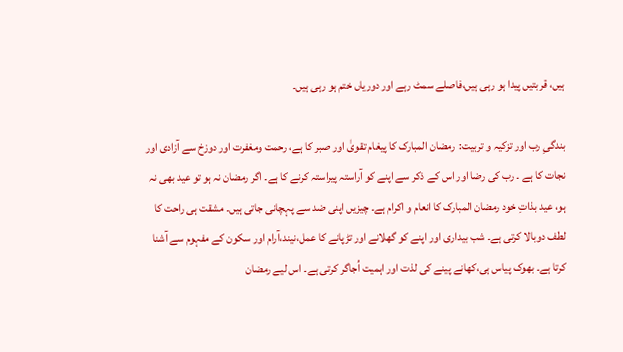ہیں، قربتیں پیدا ہو رہی ہیں،فاصلے سمٹ رہے اور دوریاں ختم ہو رہی ہیں۔

بندگیِ رب اور تزکیہ و تربیت:  رمضان المبارک کا پیغام تقویٰ اور صبر کا ہے، رحمت ومغفرت اور دوزخ سے آزادی اور نجات کا ہے ۔ رب کی رضا اور اس کے ذکر سے اپنے کو آراستہ پیراستہ کرنے کا ہے۔ اگر رمضان نہ ہو تو عید بھی نہ ہو، عید بذاتِ خود رمضان المبارک کا انعام و اکرام ہے۔ چیزیں اپنی ضد سے پہچانی جاتی ہیں۔ مشقت ہی راحت کا لطف دوبالا کرتی ہے۔ شب بیداری اور اپنے کو گھلانے اور تڑپانے کا عمل،نیند،آرام اور سکون کے مفہوم سے آشنا کرتا ہے۔ بھوک پیاس ہی،کھانے پینے کی لذت اور اہمیت اُجاگر کرتی ہے۔ اس لیے رمضان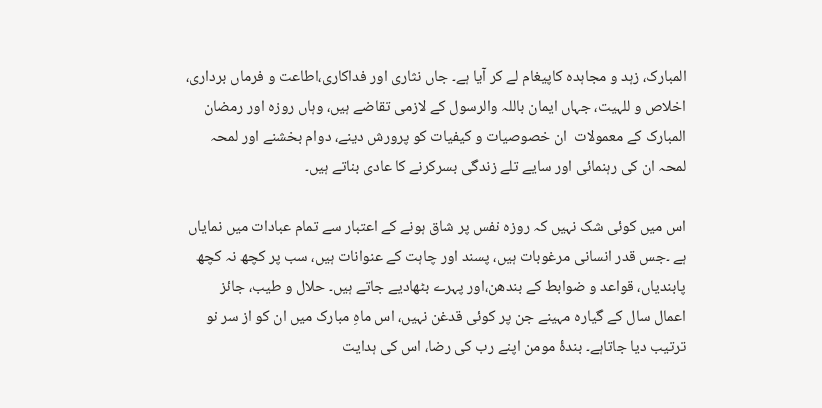المبارک، زہد و مجاہدہ کاپیغام لے کر آیا ہے۔ جاں نثاری اور فداکاری،اطاعت و فرماں برداری، اخلاص و للہیت، جہاں ایمان باللہ والرسول کے لازمی تقاضے ہیں، وہاں روزہ اور رمضان المبارک کے معمولات  ان خصوصیات و کیفیات کو پرورش دینے، دوام بخشنے اور لمحہ لمحہ ان کی رہنمائی اور سایے تلے زندگی بسرکرنے کا عادی بناتے ہیں۔

اس میں کوئی شک نہیں کہ روزہ نفس پر شاق ہونے کے اعتبار سے تمام عبادات میں نمایاں ہے ۔جس قدر انسانی مرغوبات ہیں، پسند اور چاہت کے عنوانات ہیں، سب پر کچھ نہ کچھ پابندیاں، قواعد و ضوابط کے بندھن،اور پہرے بٹھادیے جاتے ہیں۔ حلال و طیب، جائز اعمال سال کے گیارہ مہینے جن پر کوئی قدغن نہیں، اس ماہِ مبارک میں ان کو از سر نو ترتیب دیا جاتاہے۔ بندۂ مومن اپنے رب کی رضا، اس کی ہدایت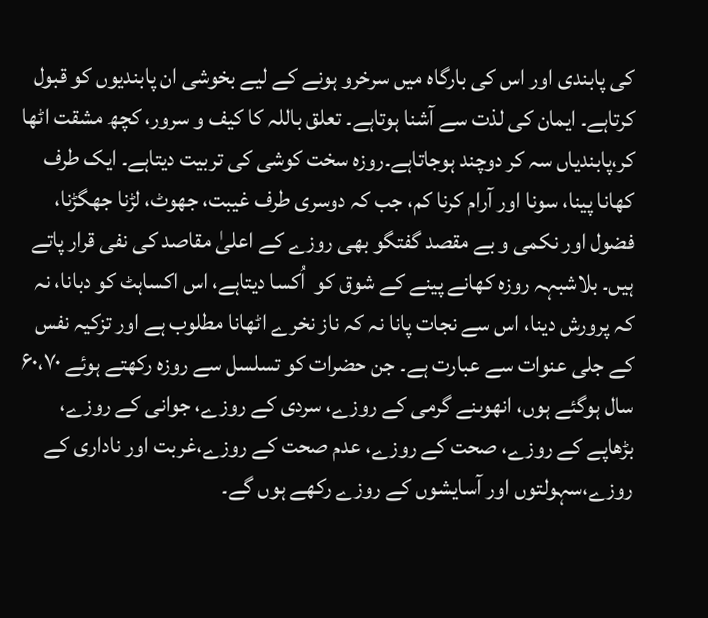کی پابندی اور اس کی بارگاہ میں سرخرو ہونے کے لیے بخوشی ان پابندیوں کو قبول کرتاہے۔ ایمان کی لذت سے آشنا ہوتاہے۔ تعلق باللہ کا کیف و سرور، کچھ مشقت اٹھا کر،پابندیاں سہ کر دوچند ہوجاتاہے۔روزہ سخت کوشی کی تربیت دیتاہے۔ ایک طرف کھانا پینا، سونا اور آرام کرنا کم، جب کہ دوسری طرف غیبت، جھوٹ، لڑنا جھگڑنا، فضول اور نکمی و بے مقصد گفتگو بھی روزے کے اعلیٰ مقاصد کی نفی قرار پاتے ہیں۔ بلاشبہہ روزہ کھانے پینے کے شوق کو  اُکسا دیتاہے، اس اکساہٹ کو دبانا، نہ کہ پرورش دینا، اس سے نجات پانا نہ کہ ناز نخرے اٹھانا مطلوب ہے اور تزکیہ نفس کے جلی عنوات سے عبارت ہے۔ جن حضرات کو تسلسل سے روزہ رکھتے ہوئے ۶۰،۷۰ سال ہوگئے ہوں، انھوںنے گرمی کے روزے، سردی کے روزے، جوانی کے روزے، بڑھاپے کے روزے، صحت کے روزے، عدم صحت کے روزے،غربت اور ناداری کے روزے،سہولتوں اور آسایشوں کے روزے رکھے ہوں گے۔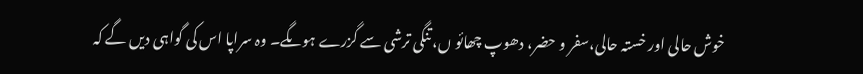خوش حالی اور خستہ حالی،سفر و حضر، دھوپ چھائو ں، تنگی ترشی سے گزرے ہوںگے۔ وہ سراپا اس کی گواہی دیں گے کہ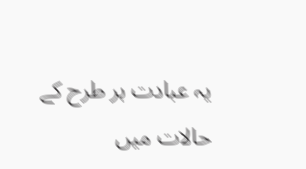یہ عبادت ہر طرح کے حالات میں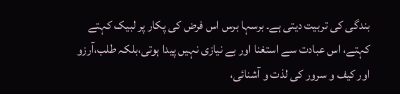بندگی کی تربیت دیتی ہے۔ برسہا برس اس فرض کی پکار پر لبیک کہتے کہتے، اس عبادت سے استغنا اور بے نیازی نہیں پیدا ہوتی،بلکہ طلب،آرزو اور کیف و سرور کی لذت و آشنائی،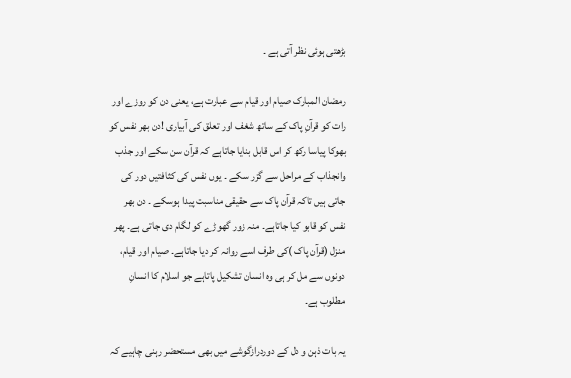بڑھتی ہوئی نظر آتی ہے ۔

رمضان المبارک صیام اور قیام سے عبارت ہے، یعنی دن کو روزے اور رات کو قرآنِ پاک کے ساتھ شغف اور تعلق کی آبیاری !دن بھر نفس کو بھوکا پیاسا رکھ کر اس قابل بنایا جاتاہے کہ قرآن سن سکے اور جذب وانجذاب کے مراحل سے گزر سکے ۔ یوں نفس کی کثافتیں دور کی جاتی ہیں تاکہ قرآن پاک سے حقیقی مناسبت پیدا ہوسکے ۔ دن بھر نفس کو قابو کیا جاتاہے۔ منہ زور گھوڑے کو لگام دی جاتی ہے۔ پھر منزل (قرآن پاک )کی طرف اسے روانہ کر دیا جاتاہے۔ صیام اور قیام، دونوں سے مل کر ہی وہ انسان تشکیل پاتاہے جو اسلام کا انسانِ مطلوب ہے۔

یہ بات ذہن و دل کے دوردرازگوشے میں بھی مستحضر رہنی چاہیے کہ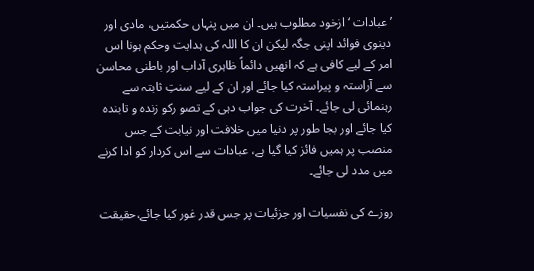’عبادات ‘ ازخود مطلوب ہیں۔ ان میں پنہاں حکمتیں، مادی اور دینوی فوائد اپنی جگہ لیکن ان کا اللہ کی ہدایت وحکم ہونا اس امر کے لیے کافی ہے کہ انھیں دائماً ظاہری آداب اور باطنی محاسن سے آراستہ و پیراستہ کیا جائے اور ان کے لیے سنتِ ثابتہ سے رہنمائی لی جائے۔ آخرت کی جواب دہی کے تصو رکو زندہ و تابندہ کیا جائے اور بجا طور پر دنیا میں خلافت اور نیابت کے جس منصب پر ہمیں فائز کیا گیا ہے، عبادات سے اس کردار کو ادا کرنے میں مدد لی جائے۔

روزے کی نفسیات اور جزئیات پر جس قدر غور کیا جائے،حقیقت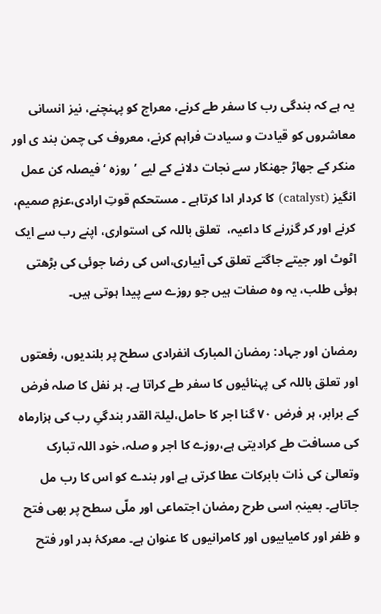یہ ہے کہ بندگی رب کا سفر طے کرنے، معراج کو پہنچنے، نیز انسانی معاشروں کو قیادت و سیادت فراہم کرنے، معروف کی چمن بند ی اور منکر کے جھاڑ جھنکار سے نجات دلانے کے لیے ’روزہ ‘ فیصلہ کن عمل انگیز (catalyst) کا کردار ادا کرتاہے ۔ مستحکم قوتِ ارادی،عزمِ صمیم، کرنے اور کر گزرنے کا داعیہ،  تعلق باللہ کی استواری، اپنے رب سے ایک اٹوٹ اور جیتے جاگتے تعلق کی آبیاری،اس کی رضا جوئی کی بڑھتی ہوئی طلب، یہ وہ صفات ہیں جو روزے سے پیدا ہوتی ہیں۔

رمضان اور جہاد: رمضان المبارک انفرادی سطح پر بلندیوں، رفعتوں اور تعلق باللہ کی پہنائیوں کا سفر طے کراتا ہے۔ ہر نفل کا صلہ فرض کے برابر، ہر فرض ۷۰ گنا اجر کا حامل،لیلۃ القدر بندگیِ رب کی ہزارماہ کی مسافت طے کرادیتی ہے،روزے کا اجر و صلہ، خود اللہ تبارک وتعالیٰ کی ذات بابرکات عطا کرتی ہے اور بندے کو اس کا رب مل جاتاہے۔ بعینہٖ اسی طرح رمضان اجتماعی اور ملّی سطح پر بھی فتح و ظفر اور کامیابیوں اور کامرانیوں کا عنوان ہے۔ معرکۂ بدر اور فتح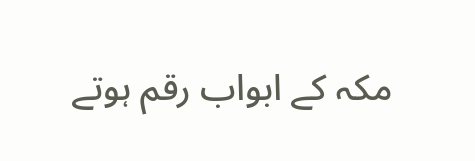مکہ کے ابواب رقم ہوتے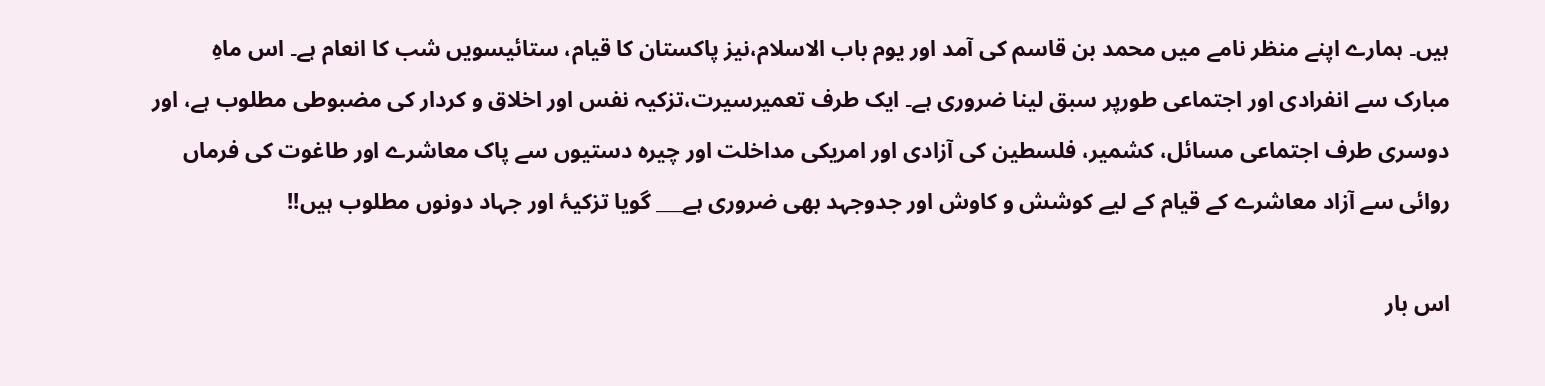ہیں۔ ہمارے اپنے منظر نامے میں محمد بن قاسم کی آمد اور یوم باب الاسلام،نیز پاکستان کا قیام، ستائیسویں شب کا انعام ہے۔ اس ماہِ مبارک سے انفرادی اور اجتماعی طورپر سبق لینا ضروری ہے۔ ایک طرف تعمیرسیرت،تزکیہ نفس اور اخلاق و کردار کی مضبوطی مطلوب ہے، اور دوسری طرف اجتماعی مسائل، کشمیر، فلسطین کی آزادی اور امریکی مداخلت اور چیرہ دستیوں سے پاک معاشرے اور طاغوت کی فرماں روائی سے آزاد معاشرے کے قیام کے لیے کوشش و کاوش اور جدوجہد بھی ضروری ہے___ گویا تزکیۂ اور جہاد دونوں مطلوب ہیں!!

اس بار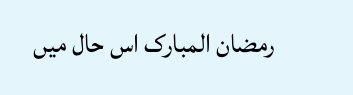رمضان المبارک اس حال میں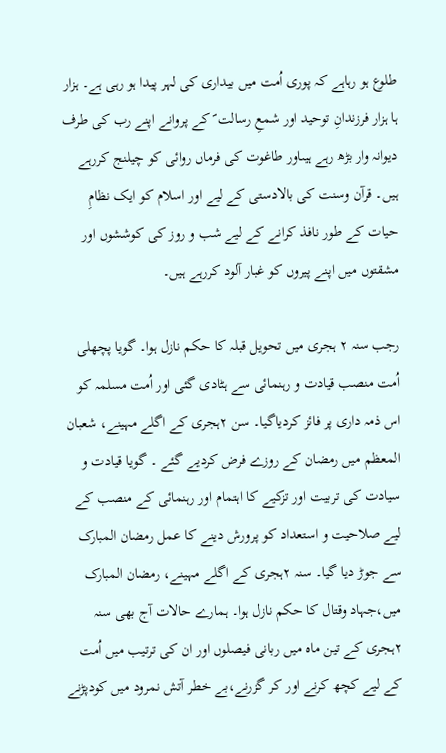طلوع ہو رہاہے کہ پوری اُمت میں بیداری کی لہر پیدا ہو رہی ہے۔ ہزار ہا ہزار فرزندانِ توحید اور شمعِ رسالت ؐ کے پروانے اپنے رب کی طرف دیوانہ وار بڑھ رہے ہیںاور طاغوت کی فرماں روائی کو چیلنج کررہے ہیں۔ قرآن وسنت کی بالادستی کے لیے اور اسلام کو ایک نظامِ حیات کے طور نافذ کرانے کے لیے شب و روز کی کوششوں اور مشقتوں میں اپنے پیروں کو غبار آلود کررہے ہیں۔

رجب سنہ ۲ ہجری میں تحویل قبلہ کا حکم نازل ہوا۔ گویا پچھلی اُمت منصب قیادت و رہنمائی سے ہٹادی گئی اور اُمت مسلمہ کو اس ذمہ داری پر فائز کردیاگیا۔ سن ۲ہجری کے اگلے مہینے، شعبان المعظم میں رمضان کے روزے فرض کردیے گئے ۔ گویا قیادت و سیادت کی تربیت اور تزکیے کا اہتمام اور رہنمائی کے منصب کے لیے صلاحیت و استعداد کو پرورش دینے کا عمل رمضان المبارک سے جوڑ دیا گیا۔ سنہ ۲ہجری کے اگلے مہینے، رمضان المبارک میں،جہاد وقتال کا حکم نازل ہوا۔ ہمارے حالات آج بھی سنہ ۲ہجری کے تین ماہ میں ربانی فیصلوں اور ان کی ترتیب میں اُمت کے لیے کچھ کرنے اور کر گزرنے،بے خطر آتش نمرود میں کودپڑنے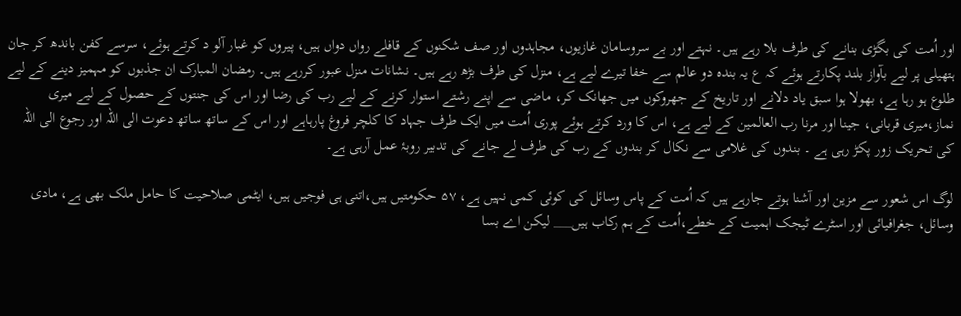اور اُمت کی بگڑی بنانے کی طرف بلا رہے ہیں۔ نہتے اور بے سروسامان غازیوں، مجاہدوں اور صف شکنوں کے قافلے رواں دواں ہیں، پیروں کو غبار آلو د کرتے ہوئے، سرسے کفن باندھ کر جان ہتھیلی پر لیے بآواز بلند پکارتے ہوئے کہ ع یہ بندہ دو عالم سے خفا تیرے لیے ہے، منزل کی طرف بڑھ رہے ہیں۔ نشانات منزل عبور کررہے ہیں۔ رمضان المبارک ان جذبوں کو مہمیز دینے کے لیے طلوع ہو رہا ہے، بھولا ہوا سبق یاد دلانے اور تاریخ کے جھروکوں میں جھانک کر، ماضی سے اپنے رشتے استوار کرنے کے لیے رب کی رضا اور اس کی جنتوں کے حصول کے لیے میری نماز،میری قربانی، جینا اور مرنا رب العالمین کے لیے ہے، اس کا ورد کرتے ہوئے پوری اُمت میں ایک طرف جہاد کا کلچر فروغ پارہاہے اور اس کے ساتھ ساتھ دعوت الی اللہ اور رجوع الی اللہ کی تحریک زور پکڑ رہی ہے ۔ بندوں کی غلامی سے نکال کر بندوں کے رب کی طرف لے جانے کی تدبیر روبۂ عمل آرہی ہے۔

لوگ اس شعور سے مزین اور آشنا ہوتے جارہے ہیں کہ اُمت کے پاس وسائل کی کوئی کمی نہیں ہے، ۵۷ حکومتیں ہیں،اتنی ہی فوجیں ہیں، ایٹمی صلاحیت کا حامل ملک بھی ہے، مادی وسائل، جغرافیائی اور اسٹرے ٹیجک اہمیت کے خطے،اُمت کے ہم رکاب ہیں___ لیکن اے بسا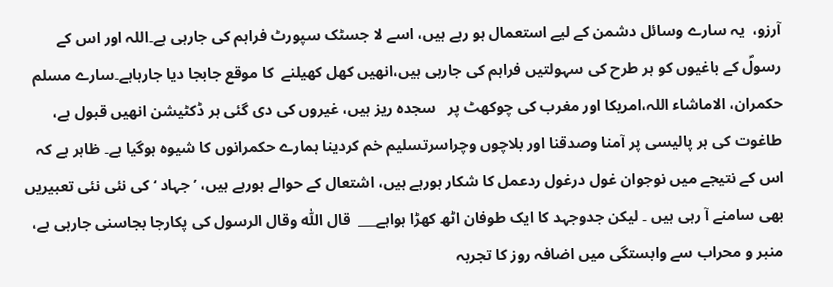آرزو،  یہ سارے وسائل دشمن کے لیے استعمال ہو رہے ہیں، اسے لا جسٹک سپورٹ فراہم کی جارہی ہے۔اللہ اور اس کے رسولؐ کے باغیوں کو ہر طرح کی سہولتیں فراہم کی جارہی ہیں،انھیں کھل کھیلنے  کا موقع جابجا دیا جارہاہے۔سارے مسلم حکمران، الاماشاء اللہ،امریکا اور مغرب کی چوکھٹ پر   سجدہ ریز ہیں، غیروں کی دی گئی ہر ڈکٹیشن انھیں قبول ہے، طاغوت کی ہر پالیسی پر آمنا وصدقنا اور بلاچوں وچراسرتسلیم خم کردینا ہمارے حکمرانوں کا شیوہ ہوگیا ہے۔ ظاہر ہے کہ اس کے نتیجے میں نوجوان غول درغول ردعمل کا شکار ہورہے ہیں، اشتعال کے حوالے ہورہے ہیں، ’جہاد ‘ کی نئی نئی تعبیریں بھی سامنے آ رہی ہیں ۔ لیکن جدوجہد کا ایک طوفان اٹھ کھڑا ہواہے___  قال اللّٰہ وقال الرسول کی پکارجا بجاسنی جارہی ہے، منبر و محراب سے وابستگی میں اضافہ روز کا تجربہ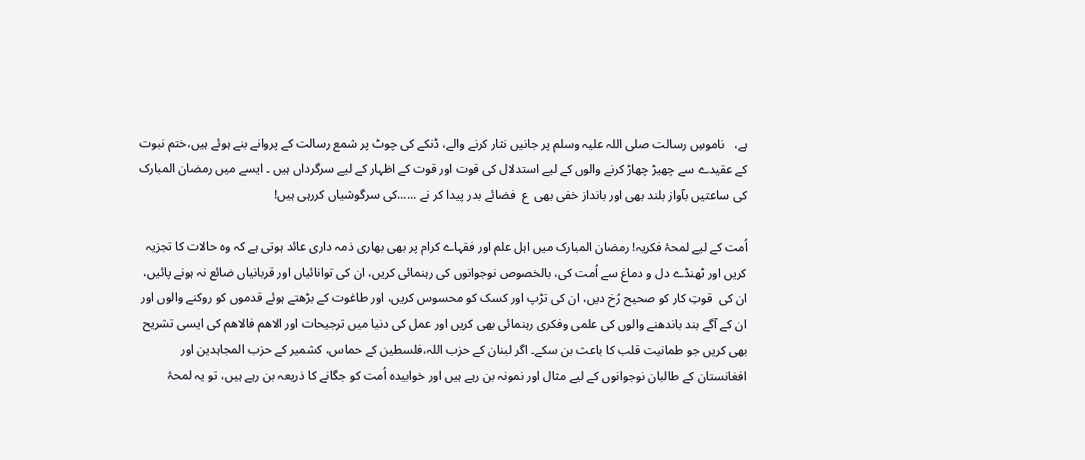ہے،   ناموسِ رسالت صلی اللہ علیہ وسلم پر جانیں نثار کرنے والے، ڈنکے کی چوٹ پر شمع رسالت کے پروانے بنے ہوئے ہیں،ختم نبوت کے عقیدے سے چھیڑ چھاڑ کرنے والوں کے لیے استدلال کی قوت اور قوت کے اظہار کے لیے سرگرداں ہیں ۔ ایسے میں رمضان المبارک کی ساعتیں بآواز بلند بھی اور بانداز خفی بھی  ع  فضائے بدر پیدا کر نے ......کی سرگوشیاں کررہی ہیں!

اُمت کے لیے لمحۂ فکریہ! رمضان المبارک میں اہل علم اور فقہاے کرام پر بھی بھاری ذمہ داری عائد ہوتی ہے کہ وہ حالات کا تجزیہ کریں اور ٹھنڈے دل و دماغ سے اُمت کی، بالخصوص نوجوانوں کی رہنمائی کریں، ان کی توانائیاں اور قربانیاں ضائع نہ ہونے پائیں، ان کی  قوتِ کار کو صحیح رُخ دیں، ان کی تڑپ اور کسک کو محسوس کریں، اور طاغوت کے بڑھتے ہوئے قدموں کو روکنے والوں اور ان کے آگے بند باندھنے والوں کی علمی وفکری رہنمائی بھی کریں اور عمل کی دنیا میں ترجیحات اور الاھم فالاھم کی ایسی تشریح بھی کریں جو طمانیت قلب کا باعث بن سکے۔ اگر لبنان کے حزب اللہ،فلسطین کے حماس، کشمیر کے حزب المجاہدین اور افغانستان کے طالبان نوجوانوں کے لیے مثال اور نمونہ بن رہے ہیں اور خوابیدہ اُمت کو جگانے کا ذریعہ بن رہے ہیں، تو یہ لمحۂ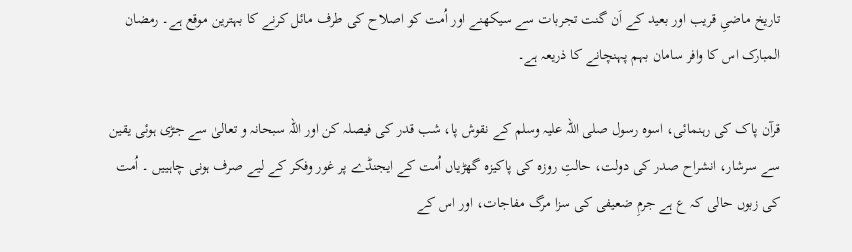تاریخ ماضیِ قریب اور بعید کے اَن گنت تجربات سے سیکھنے اور اُمت کو اصلاح کی طرف مائل کرنے کا بہترین موقع ہے۔ رمضان المبارک اس کا وافر سامان بہم پہنچانے کا ذریعہ ہے۔

قرآن پاک کی رہنمائی، اسوہ رسول صلی اللہ علیہ وسلم کے نقوش پا، شب قدر کی فیصلہ کن اور اللہ سبحانہ و تعالیٰ سے جڑی ہوئی یقین سے سرشار، انشراح صدر کی دولت، حالتِ روزہ کی پاکیزہ گھڑیاں اُمت کے ایجنڈے پر غور وفکر کے لیے صرف ہونی چاہییں ۔ اُمت کی زبوں حالی کہ ع ہے جرمِ ضعیفی کی سزا مرگ مفاجات، اور اس کے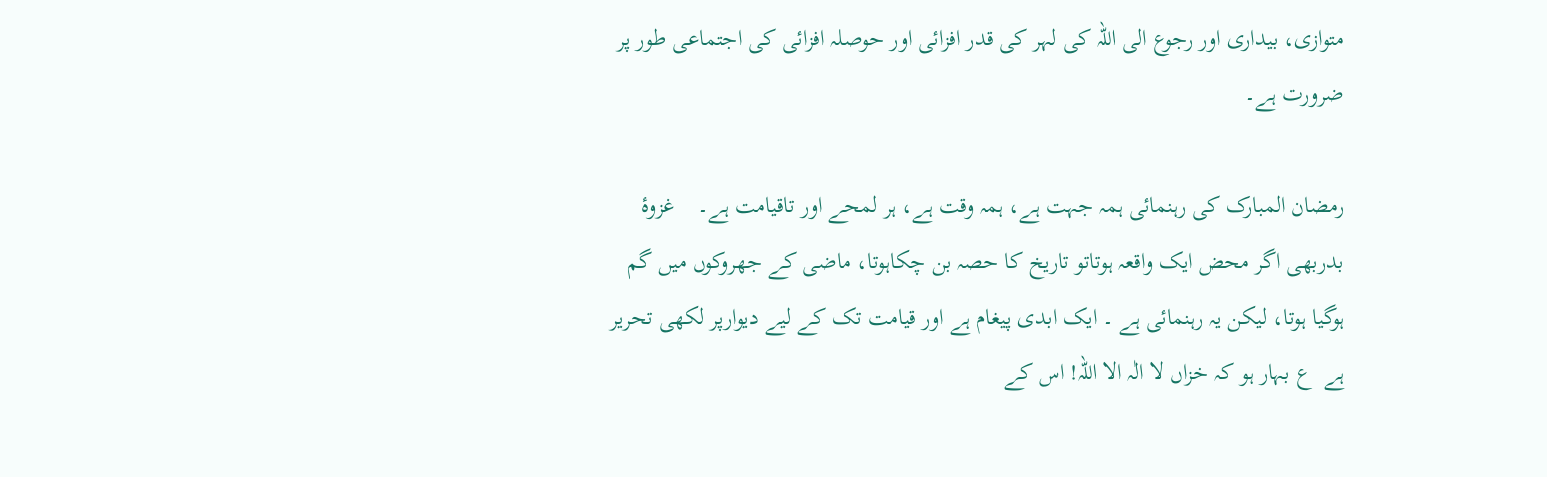متوازی، بیداری اور رجوع الی اللہ کی لہر کی قدر افزائی اور حوصلہ افزائی کی اجتماعی طور پر ضرورت ہے۔

رمضان المبارک کی رہنمائی ہمہ جہت ہے، ہمہ وقت ہے، ہر لمحے اور تاقیامت ہے۔    غزوۂ بدربھی اگر محض ایک واقعہ ہوتاتو تاریخ کا حصہ بن چکاہوتا، ماضی کے جھروکوں میں گم ہوگیا ہوتا، لیکن یہ رہنمائی ہے ۔ ایک ابدی پیغام ہے اور قیامت تک کے لیے دیوارپر لکھی تحریر ہے  ع بہار ہو کہ خزاں لا الٰہ الا اللہ! اس کے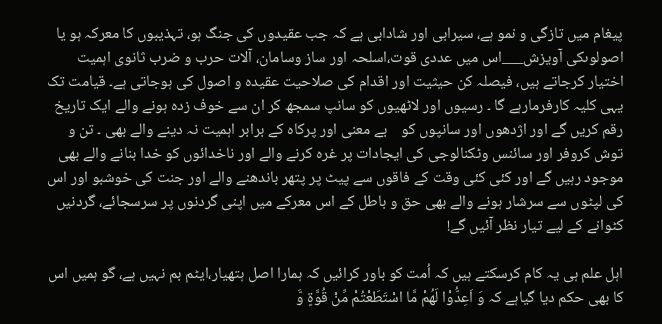پیغام میں تازگی و نمو ہے، سیرابی اور شادابی ہے کہ جب عقیدوں کی جنگ ہو، تہذیبوں کا معرکہ ہو یا اصولوںکی آویزش___اس میں عددی قوت،اسلحہ اور ساز وسامان، آلات حرب و ضرب ثانوی اہمیت اختیار کرجاتے ہیں، فیصلہ کن حیثیت اور اقدام کی صلاحیت عقیدہ و اصول کی ہوجاتی ہے۔ قیامت تک یہی کلیہ کارفرمارہے گا ۔ رسیوں اور لاٹھیوں کو سانپ سمجھ کر ان سے خوف زدہ ہونے والے ایک تاریخ رقم کریں گے اور اژدھوں اور سانپوں کو    بے معنی اور پرکاہ کے برابر اہمیت نہ دینے والے بھی ۔ تن و توش کروفر اور سائنس وٹکنالوجی کی ایجادات پر غرہ کرنے والے اور ناخدائوں کو خدا بنانے والے بھی موجود رہیں گے اور کئی کئی وقت کے فاقوں سے پیٹ پر پتھر باندھنے والے اور جنت کی خوشبو اور اس کی لپٹوں سے سرشار ہونے والے بھی حق و باطل کے اس معرکے میں اپنی گردنوں پر سرسجائے، گردنیں کٹوانے کے لیے تیار نظر آئیں گے!

اہل علم ہی یہ کام کرسکتے ہیں کہ اُمت کو باور کرائیں کہ ہمارا اصل ہتھیار،ایٹم بم نہیں ہے، گو ہمیں اس کا بھی حکم دیا گیاہے کہ وَ اَعِدُّوْا لَھُمْ مَّا اسْتَطَعْتُمْ مِّنْ قُوَّۃٍ وَّ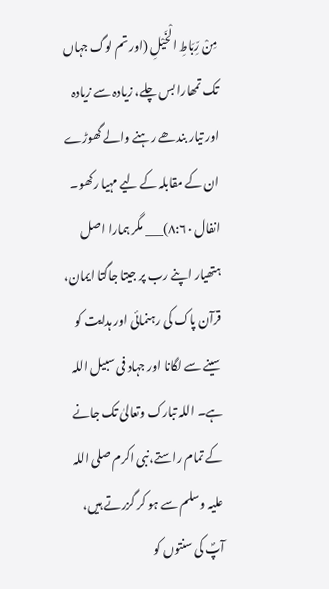مِنْ رِّبَاطِ الْخَیْلِ (اور تم لوگ جہاں تک تمھارا بس چلے، زیادہ سے زیادہ اور تیار بندھے رہنے والے گھوڑے ان کے مقابلہ کے لیے مہیا رکھو۔ انفال ۸:۶۰)___ مگر ہمارا اصل ہتھیار اپنے رب پر جیتا جاگتا ایمان، قرآن پاک کی رہنمائی اور ہدایت کو سینے سے لگانا اور جہاد فی سبیل اللہ ہے۔ اللہ تبارک وتعالیٰ تک جانے کے تمام راستے،نبی اکرم صلی اللہ علیہ وسلم سے ہو کر گزرتے ہیں، آپؐ کی سنتوں کو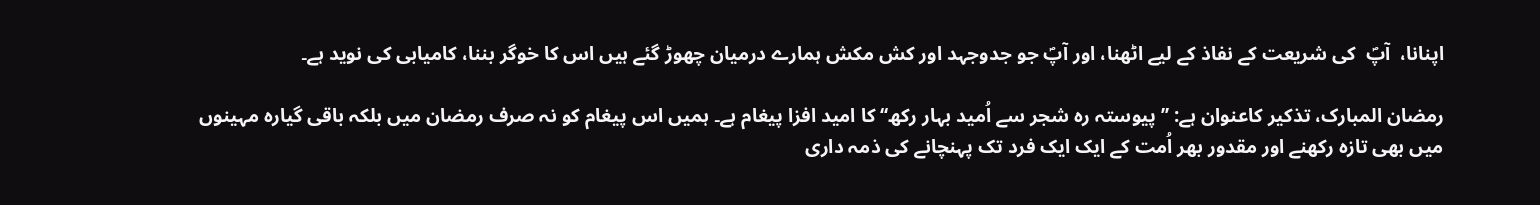اپنانا،  آپؐ  کی شریعت کے نفاذ کے لیے اٹھنا، اور آپؐ جو جدوجہد اور کش مکش ہمارے درمیان چھوڑ گئے ہیں اس کا خوگر بننا، کامیابی کی نوید ہے۔

رمضان المبارک، تذکیر کاعنوان ہے: ’’پیوستہ رہ شجر سے اُمید بہار رکھ‘‘ کا امید افزا پیغام ہے۔ ہمیں اس پیغام کو نہ صرف رمضان میں بلکہ باقی گیارہ مہینوں میں بھی تازہ رکھنے اور مقدور بھر اُمت کے ایک ایک فرد تک پہنچانے کی ذمہ داری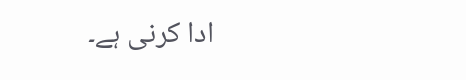ادا کرنی ہے۔